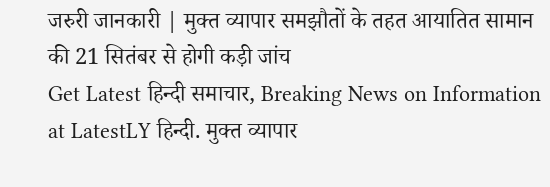जरुरी जानकारी | मुक्त व्यापार समझौतों के तहत आयातित सामान की 21 सितंबर से होगी कड़ी जांच
Get Latest हिन्दी समाचार, Breaking News on Information at LatestLY हिन्दी. मुक्त व्यापार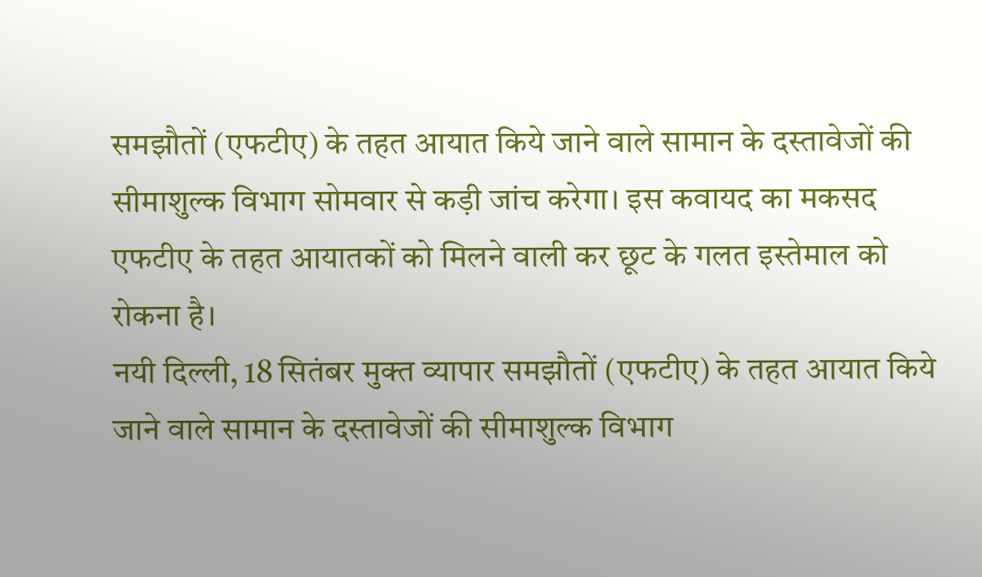समझौतों (एफटीए) के तहत आयात किये जाने वाले सामान के दस्तावेजों की सीमाशुल्क विभाग सोमवार से कड़ी जांच करेगा। इस कवायद का मकसद एफटीए के तहत आयातकों को मिलने वाली कर छूट के गलत इस्तेमाल को रोकना है।
नयी दिल्ली, 18 सितंबर मुक्त व्यापार समझौतों (एफटीए) के तहत आयात किये जाने वाले सामान के दस्तावेजों की सीमाशुल्क विभाग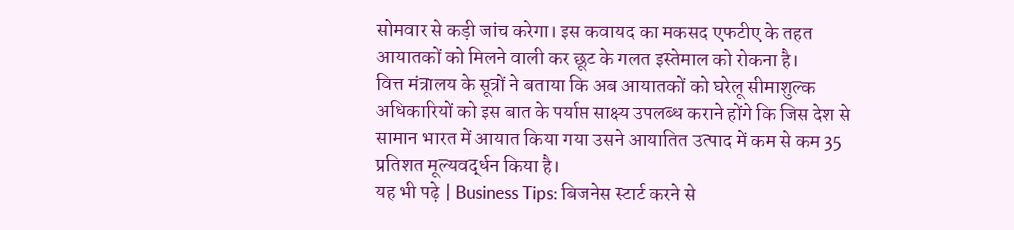सोमवार से कड़ी जांच करेगा। इस कवायद का मकसद एफटीए के तहत आयातकों को मिलने वाली कर छूट के गलत इस्तेमाल को रोकना है।
वित्त मंत्रालय के सूत्रों ने बताया कि अब आयातकों को घरेलू सीमाशुल्क अधिकारियों को इस बात के पर्याप्त साक्ष्य उपलब्ध कराने होंगे कि जिस देश से सामान भारत में आयात किया गया उसने आयातित उत्पाद में कम से कम 35 प्रतिशत मूल्यवर्द्धन किया है।
यह भी पढ़े | Business Tips: बिजनेस स्टार्ट करने से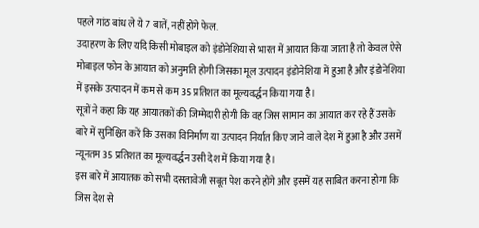पहले गांठ बांध ले ये 7 बातें, नहीं होंगे फेल.
उदाहरण के लिए यदि किसी मोबाइल को इंडोनेशिया से भारत में आयात किया जाता है तो केवल ऐसे मोबाइल फोन के आयात को अनुमति होगी जिसका मूल उत्पादन इंडोनेशिया में हुआ है और इंडोनेशिया में इसके उत्पादन में कम से कम 35 प्रतिशत का मूल्यवर्द्धन किया गया है।
सूत्रों ने कहा कि यह आयातकों की जिम्मेदारी होगी कि वह जिस सामान का आयात कर रहे हैं उसके बारे में सुनिश्चित करें कि उसका विनिर्माण या उत्पादन निर्यात किए जाने वाले देश में हुआ है और उसमें न्यूनतम 35 प्रतिशत का मूल्यवर्द्धन उसी देश में किया गया है।
इस बारे में आयातक को सभी दसतावेजी सबूत पेश करने होंगे और इसमें यह साबित करना होगा कि जिस देश से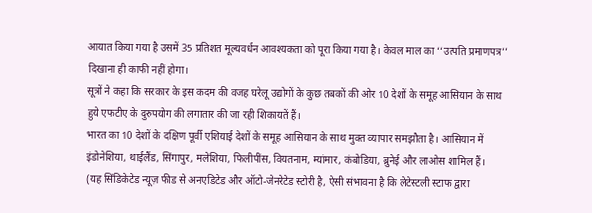आयात किया गया है उसमें 35 प्रतिशत मूल्यवर्धन आवश्यकता को पूरा किया गया है। केवल माल का ‘‘उत्पति प्रमाणपत्र’’ दिखाना ही काफी नहीं होगा।
सूत्रों ने कहा कि सरकार के इस कदम की वजह घरेलू उद्योगों के कुछ तबकों की ओर 10 देशों के समूह आसियान के साथ हुये एफटीए के दुरुपयोग की लगातार की जा रही शिकायतें हैं।
भारत का 10 देशों के दक्षिण पूर्वी एशियाई देशों के समूह आसियान के साथ मुक्त व्यापार समझौता है। आसियान में इंडोनेशिया, थाईलैंड, सिंगापुर, मलेशिया, फिलीपींस, वियतनाम, म्यांमार, कंबोडिया, ब्रुनेई और लाओस शामिल हैं।
(यह सिंडिकेटेड न्यूज़ फीड से अनएडिटेड और ऑटो-जेनरेटेड स्टोरी है, ऐसी संभावना है कि लेटेस्टली स्टाफ द्वारा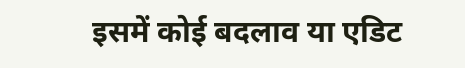इसमें कोई बदलाव या एडिट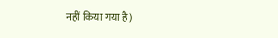नहीं किया गया है)